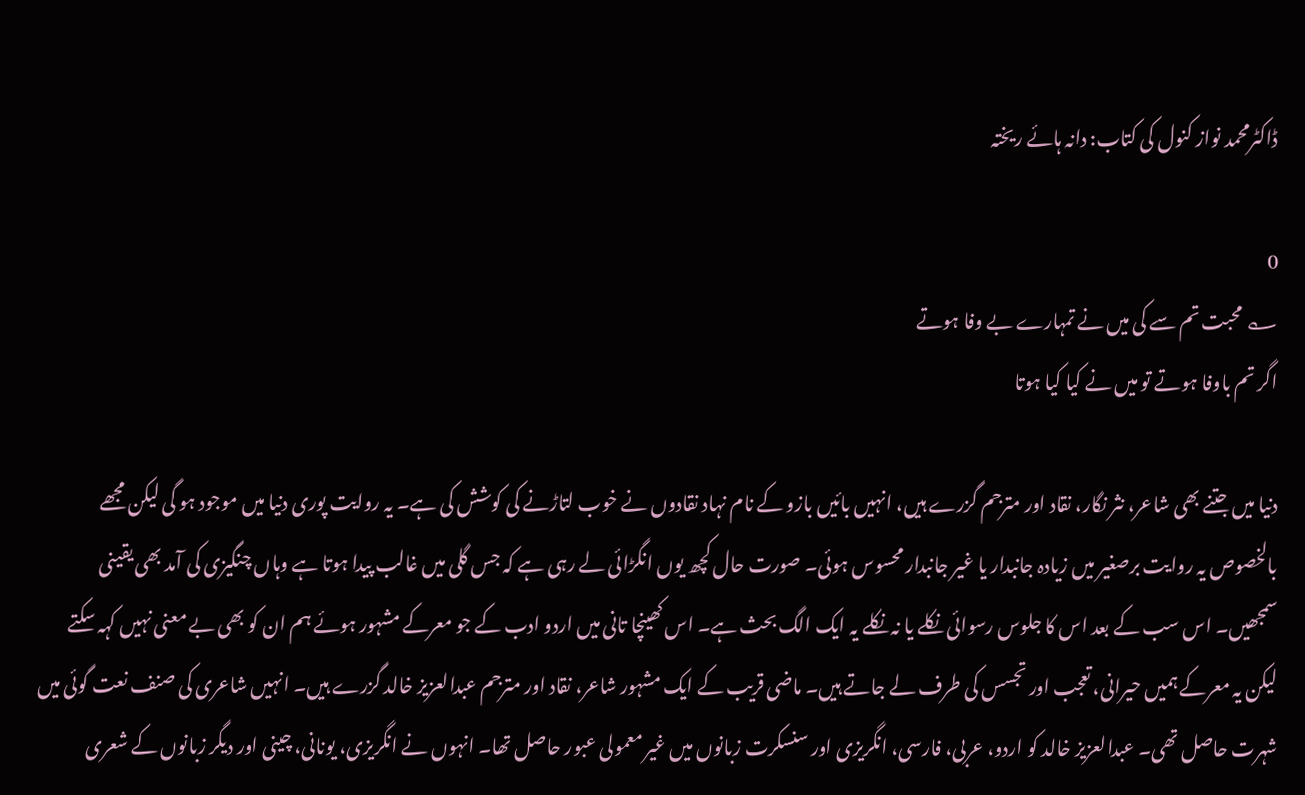ڈاکٹرمحمد نواز کنول کی کتاب: دانہ ہائے ریختہ

0
؎ محبت تم سے کی میں نے تمہارے بے وفا ہوتے
اگر تم باوفا ہوتے تو میں نے کیا کیا ہوتا

دنیا میں جتنے بھی شاعر، نثر نگار، نقاد اور مترجم گزرے ہیں، انہیں بائیں بازو کے نام نہاد نقادوں نے خوب لتاڑنے کی کوشش کی ہے۔ یہ روایت پوری دنیا میں موجود ہو گی لیکن مجھے بالخصوص یہ روایت برصغیر میں زیادہ جانبدار یا غیر جانبدار محسوس ہوئی۔ صورت حال کچھ یوں انگڑائی لے رہی ہے کہ جس گلی میں غالب پیدا ہوتا ہے وہاں چنگیزی کی آمد بھی یقینی سمجھیں۔ اس سب کے بعد اس کا جلوس رسوائی نکلے یا نہ نکلے یہ ایک الگ بحث ہے۔ اس کھینچا تانی میں اردو ادب کے جو معرکے مشہور ہوئے ہم ان کو بھی بے معنی نہیں کہہ سکتے لیکن یہ معرکے ہمیں حیرانی، تعجب اور تجسس کی طرف لے جاتے ہیں۔ ماضی قریب کے ایک مشہور شاعر، نقاد اور مترجم عبدالعزیز خالد گزرے ہیں۔ انہیں شاعری کی صنف نعت گوئی میں شہرت حاصل تھی۔ عبدالعزیز خالد کو اردو، عربی، فارسی، انگریزی اور سنسکرت زبانوں میں غیر معمولی عبور حاصل تھا۔ انہوں نے انگریزی، یونانی، چینی اور دیگر زبانوں کے شعری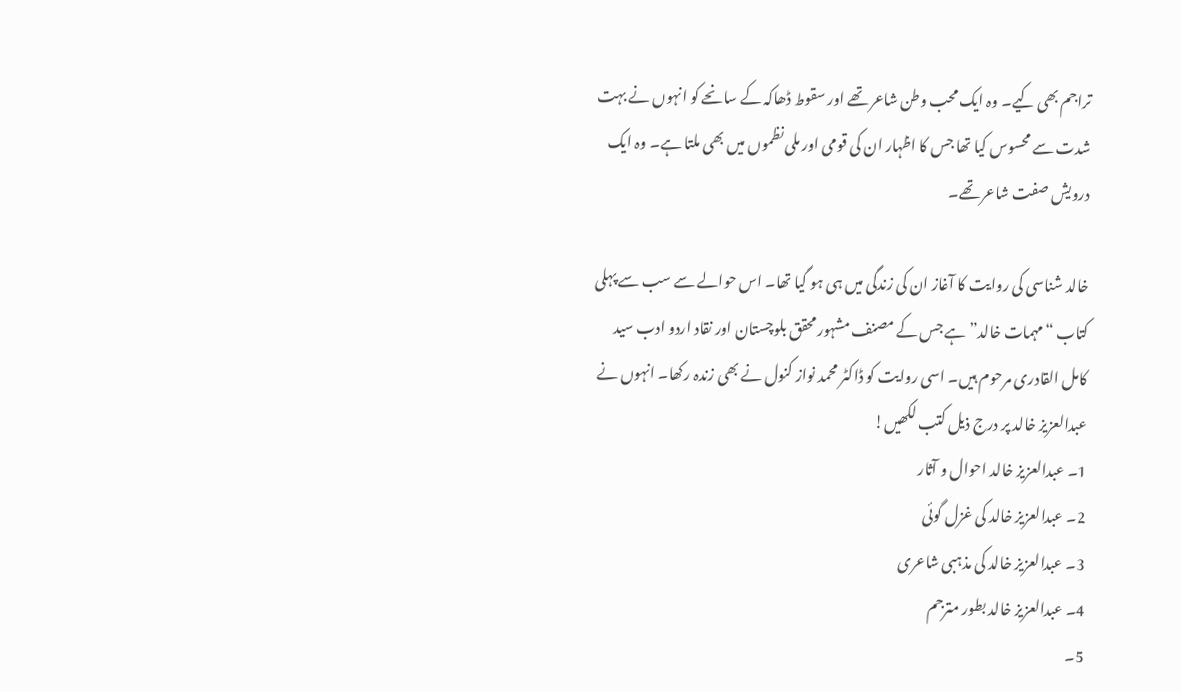تراجم بھی کیے۔ وہ ایک محب وطن شاعر تھے اور سقوط ڈھاکہ کے سانحے کو انہوں نے بہت شدت سے محسوس کیا تھا جس کا اظہار ان کی قومی اور ملی نظموں میں بھی ملتا ہے۔ وہ ایک درویش صفت شاعر تھے۔

خالد شناسی کی روایت کا آغاز ان کی زندگی میں ہی ہو گیا تھا۔ اس حوالے سے سب سے پہلی کتاب “مہمات خالد” ہے جس کے مصنف مشہور محقق بلوچستان اور نقاد اردو ادب سید کامل القادری مرحوم ہیں۔ اسی روایت کو ڈاکٹر محمد نواز کنول نے بھی زندہ رکھا۔ انہوں نے عبدالعزیز خالد پر درج ذیل کتب لکھیں!
1۔ عبدالعزیز خالد احوال و آثار
2۔ عبدالعزیز خالد کی غزل گوئی
3۔ عبدالعزیز خالد کی مذہبی شاعری
4۔ عبدالعزیز خالد بطور مترجم
5۔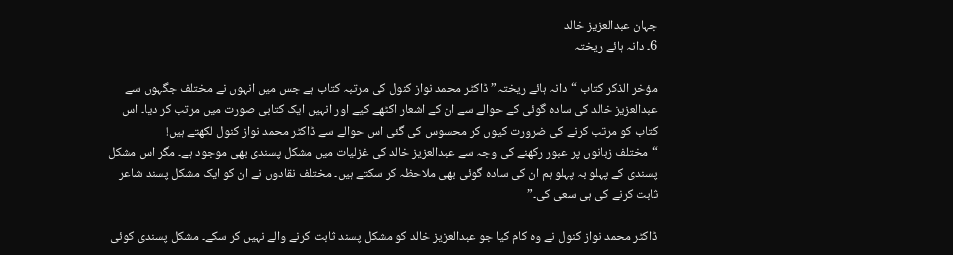جہان عبدالعزیز خالد
6۔ دانہ ہائے ریختہ

مؤخر الذکر کتاب “دانہ ہائے ریختہ” ڈاکٹر محمد نواز کنول کی مرتبہ کتاب ہے جس میں انہوں نے مختلف جگہوں سے عبدالعزیز خالد کی سادہ گوئی کے حوالے سے ان کے اشعار اکٹھے کیے اور انہیں ایک کتابی صورت میں مرتب کر دیا۔ اس کتاب کو مرتب کرنے کی ضرورت کیوں کر محسوس کی گئی اس حوالے سے ڈاکٹر محمد نواز کنول لکھتے ہیں!
“مختلف زبانوں پر عبور رکھنے کی وجہ سے عبدالعزیز خالد کی غزلیات میں مشکل پسندی بھی موجود ہے۔ مگر اس مشکل پسندی کے پہلو بہ پہلو ہم ان کی سادہ گوئی بھی ملاحظہ کر سکتے ہیں۔ مختلف نقادوں نے ان کو ایک مشکل پسند شاعر ثابت کرنے کی ہی سعی کی۔”

ڈاکٹر محمد نواز کنول نے وہ کام کیا جو عبدالعزیز خالد کو مشکل پسند ثابت کرنے والے نہیں کر سکے۔ مشکل پسندی کوئی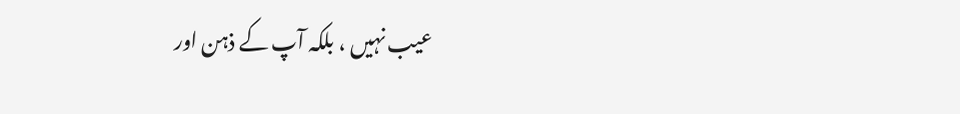عیب نہیں ، بلکہ آپ کے ذہن اور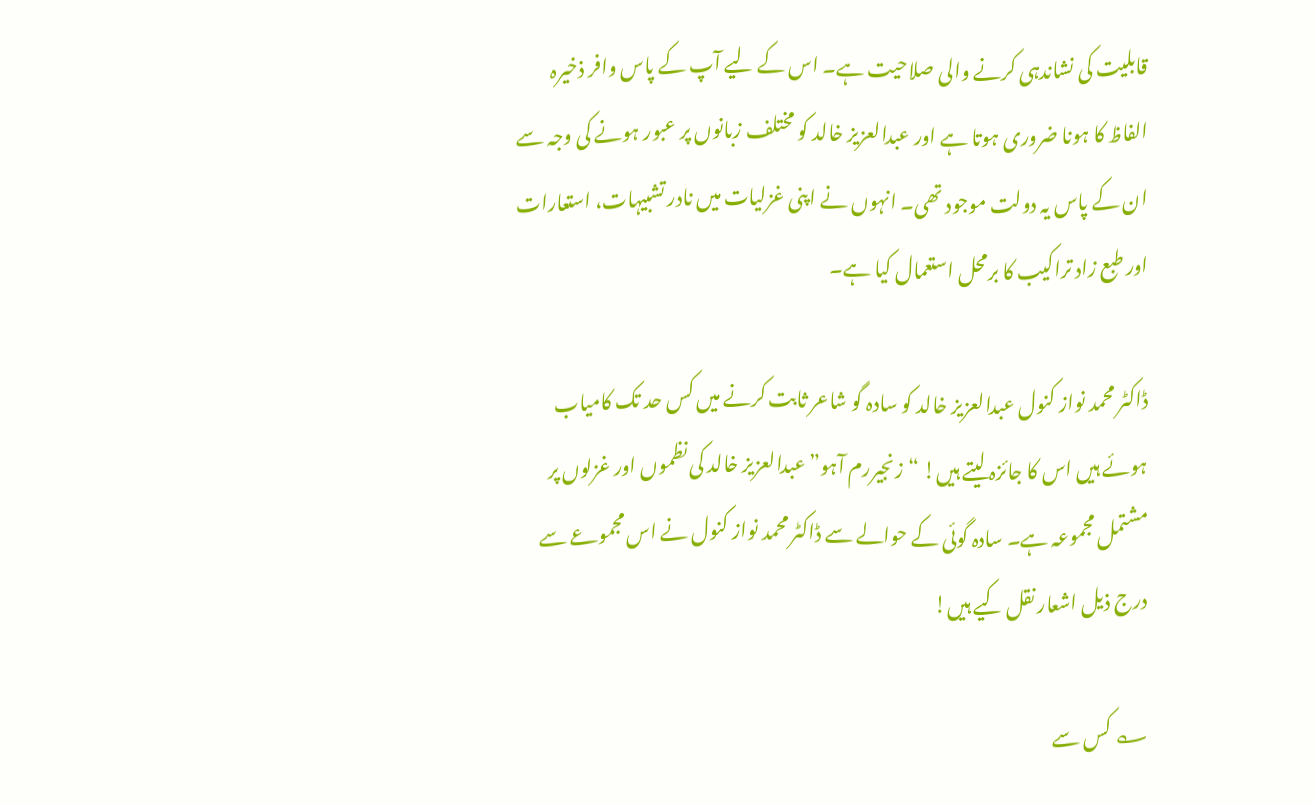قابلیت کی نشاندہی کرنے والی صلاحیت ہے۔ اس کے لیے آپ کے پاس وافر ذخیرہ الفاظ کا ہونا ضروری ہوتا ہے اور عبدالعزیز خالد کو مختلف زبانوں پر عبور ہونے کی وجہ سے ان کے پاس یہ دولت موجود تھی۔ انہوں نے اپنی غزلیات میں نادر تشبیہات، استعارات اور طبع زاد تراکیب کا برمحل استعمال کیا ہے۔

ڈاکٹر محمد نواز کنول عبدالعزیز خالد کو سادہ گو شاعر ثابت کرنے میں کس حد تک کامیاب ہوئے ہیں اس کا جائزہ لیتے ہیں! “زنجیررم آہو” عبدالعزیز خالد کی نظموں اور غزلوں پر مشتمل مجموعہ ہے۔ سادہ گوئی کے حوالے سے ڈاکٹر محمد نواز کنول نے اس مجموعے سے درج ذیل اشعار نقل کیے ہیں!

؎ کس سے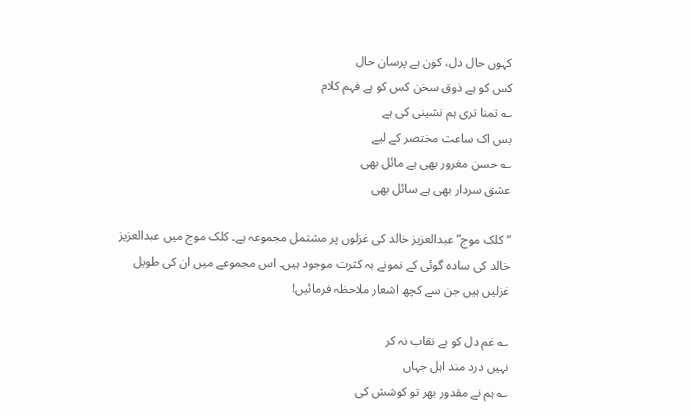کہوں حال دل، کون ہے پرسان حال
کس کو ہے ذوق سخن کس کو ہے فہم کلام
؎ تمنا تری ہم نشینی کی ہے
بس اک ساعت مختصر کے لیے
؎ حسن مغرور بھی ہے مائل بھی
عشق سردار بھی ہے سائل بھی

“کلک موج” عبدالعزیز خالد کی غزلوں پر مشتمل مجموعہ ہے۔ کلک موج میں عبدالعزیز خالد کی سادہ گوئی کے نمونے بہ کثرت موجود ہیں۔ اس مجموعے میں ان کی طویل غزلیں ہیں جن سے کچھ اشعار ملاحظہ فرمائیں!

؎ غم دل کو بے نقاب نہ کر
نہیں درد مند اہل جہاں
؎ ہم نے مقدور بھر تو کوشش کی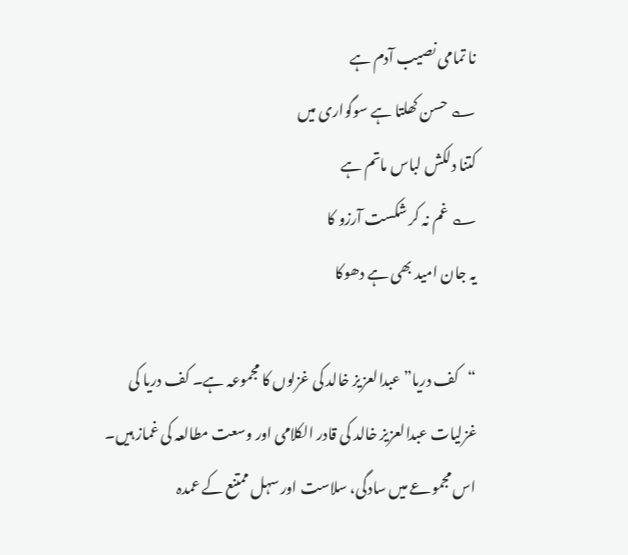نا تمامی نصیب آدم ہے
؎ حسن کھلتا ہے سوگواری میں
کتنا دلکش لباس ماتم ہے
؎ غم نہ کر شکست آرزو کا
یہ جان امید بھی ہے دھوکا

“کف دریا” عبدالعزیز خالد کی غزلوں کا مجموعہ ہے۔ کف دریا کی غزلیات عبدالعزیز خالد کی قادر الکلامی اور وسعت مطالعہ کی غماز ہیں۔ اس مجموعے میں سادگی، سلاست اور سہل ممتنع کے عمدہ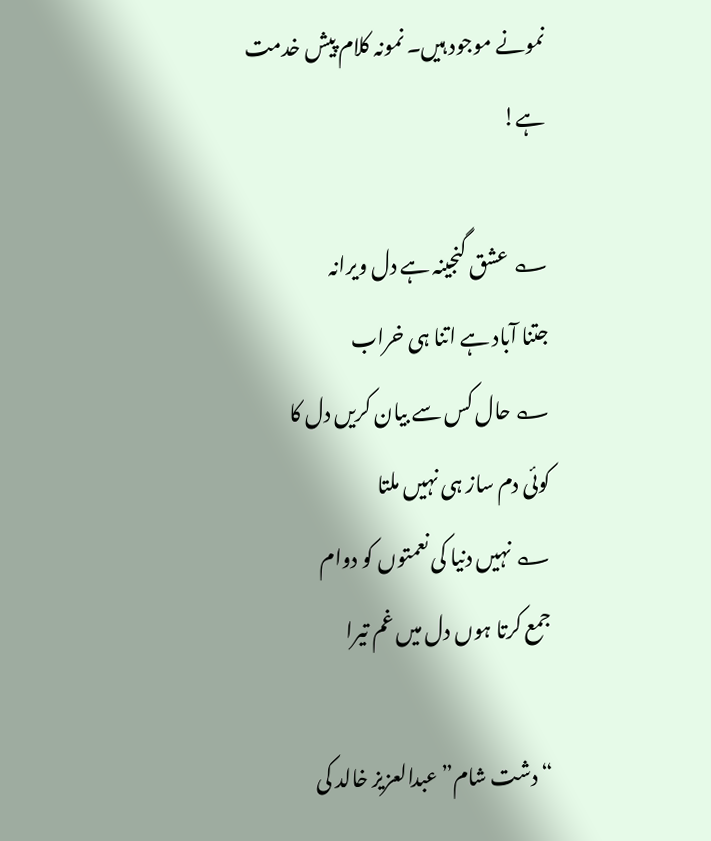نمونے موجود ہیں۔ نمونہ کلام پیش خدمت ہے!

؎ عشق گنجینہ ہے دل ویرانہ
جتنا آباد ہے اتنا ہی خراب
؎ حال کس سے بیان کریں دل کا
کوئی دم ساز ہی نہیں ملتا
؎ نہیں دنیا کی نعمتوں کو دوام
جمع کرتا ہوں دل میں غم تیرا

“دشت شام” عبدالعزیز خالد کی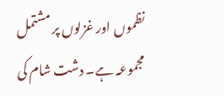نظموں اور غزلوں پر مشتمل مجموعہ ہے۔ دشت شام کی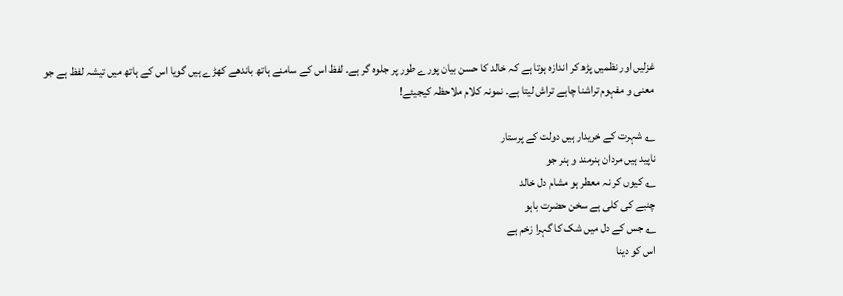غزلیں اور نظمیں پڑھ کر اندازہ ہوتا ہے کہ خالد کا حسن بیان پورے طور پر جلوہ گر ہے۔ لفظ اس کے سامنے ہاتھ باندھے کھڑے ہیں گویا اس کے ہاتھ میں تیشہ لفظ ہے جو معنی و مفہوم تراشنا چاہے تراش لیتا ہے۔ نمونہ کلام ملاحظہ کیجیئے!

؎ شہرت کے خریدار ہیں دولت کے پرستار
ناپید ہیں مردان ہنرمند و ہنر جو
؎ کیوں کر نہ معطر ہو مشام دل خالد
چنبے کی کلی ہے سخن حضرت باہو
؎ جس کے دل میں شک کا گہرا زخم ہے
اس کو دینا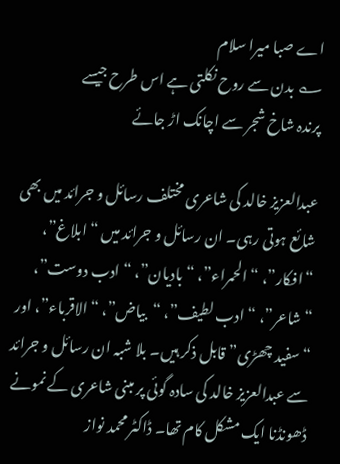اے صبا میرا سلام
؎ بدن سے روح نکلتی ہے اس طرح جیسے
پرندہ شاخ شجر سے اچانک اڑ جائے

عبدالعزیز خالد کی شاعری مختلف رسائل و جرائد میں بھی شائع ہوتی رہی۔ ان رسائل و جرائد میں “ابلاغ”، “افکار”، “الحمراء”، “بادیان”، “ادب دوست”، “شاعر”، “ادب لطیف”، “بیاض”، “الاقرباء”، اور “سفید چھڑی” قابل ذکر ہیں۔ بلا شبہ ان رسائل و جرائد سے عبدالعزیز خالد کی سادہ گوئی پر مبنی شاعری کے نمونے ڈھونڈنا ایک مشکل کام تھا۔ ڈاکٹر محمد نواز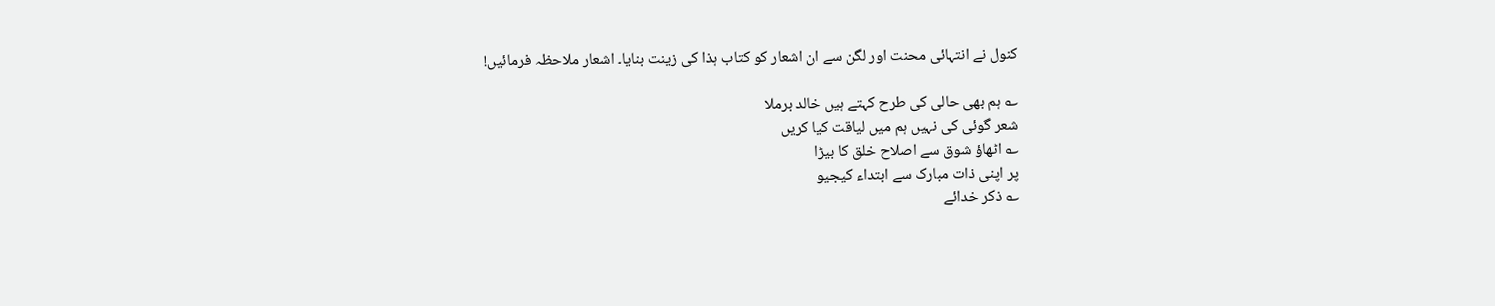کنول نے انتہائی محنت اور لگن سے ان اشعار کو کتاب ہذا کی زینت بنایا۔ اشعار ملاحظہ فرمائیں!

؎ ہم بھی حالی کی طرح کہتے ہیں خالد برملا
شعر گوئی کی نہیں ہم میں لیاقت کیا کریں
؎ اٹھاؤ شوق سے اصلاح خلق کا بیڑا
پر اپنی ذات مبارک سے ابتداء کیجیو
؎ ذکر خدائے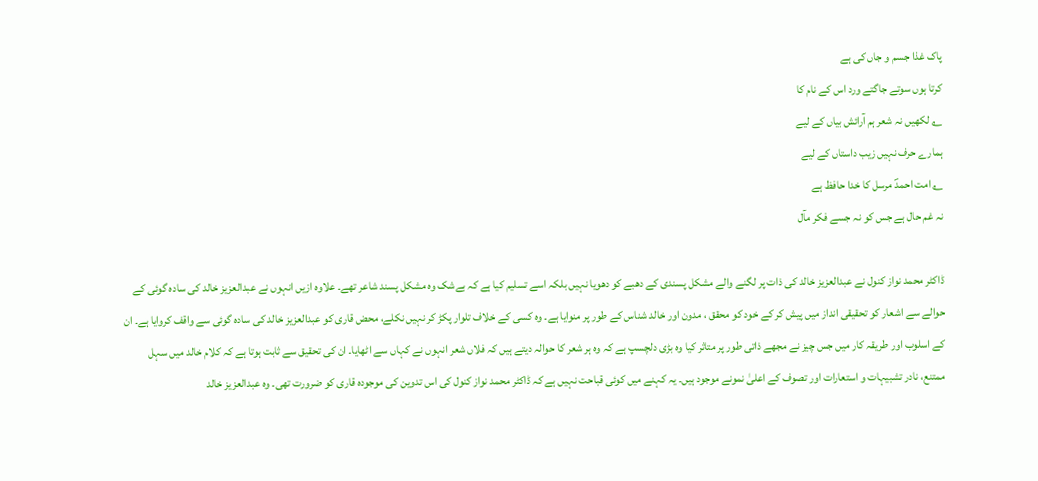پاک غذا جسم و جاں کی ہے
کرتا ہوں سوتے جاگتے ورد اس کے نام کا
؎ لکھیں نہ شعر ہم آرائش بیاں کے لیے
ہمارے حرف نہیں زیب داستاں کے لیے
؎ امت احمدؐ مرسل کا خدا حافظ ہے
نہ غم حال ہے جس کو نہ جسے فکر مآل

ڈاکٹر محمد نواز کنول نے عبدالعزیز خالد کی ذات پر لگنے والے مشکل پسندی کے دھبے کو دھویا نہیں بلکہ اسے تسلیم کیا ہے کہ بےشک وہ مشکل پسند شاعر تھے۔ علاوہ ازیں انہوں نے عبدالعزیز خالد کی سادہ گوئی کے حوالے سے اشعار کو تحقیقی انداز میں پیش کر کے خود کو محقق ، مدون اور خالد شناس کے طور پر منوایا ہے۔ وہ کسی کے خلاف تلوار پکڑ کر نہیں نکلے، محض قاری کو عبدالعزیز خالد کی سادہ گوئی سے واقف کروایا ہے۔ ان کے اسلوب اور طریقہ کار میں جس چیز نے مجھے ذاتی طور پر متاثر کیا وہ بڑی دلچسپ ہے کہ وہ ہر شعر کا حوالہ دیتے ہیں کہ فلاں شعر انہوں نے کہاں سے اٹھایا۔ ان کی تحقیق سے ثابت ہوتا ہے کہ کلام خالد میں سہل ممتنع، نادر تشبیہات و استعارات اور تصوف کے اعلیٰ نمونے موجود ہیں۔ یہ کہنے میں کوئی قباحت نہیں ہے کہ ڈاکٹر محمد نواز کنول کی اس تدوین کی موجودہ قاری کو ضرورت تھی۔ وہ عبدالعزیز خالد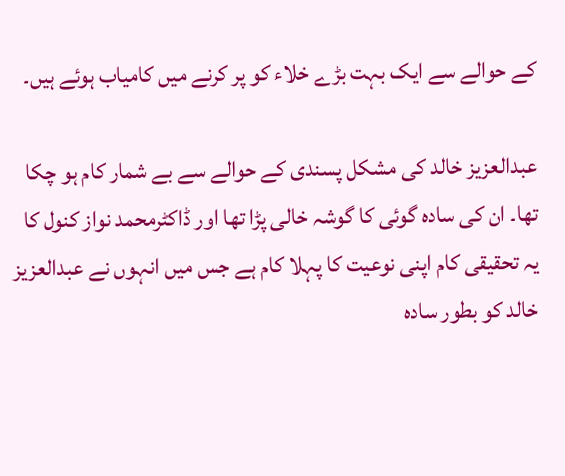کے حوالے سے ایک بہت بڑے خلاء کو پر کرنے میں کامیاب ہوئے ہیں۔

عبدالعزیز خالد کی مشکل پسندی کے حوالے سے بے شمار کام ہو چکا تھا۔ ان کی سادہ گوئی کا گوشہ خالی پڑا تھا اور ڈاکٹرمحمد نواز کنول کا یہ تحقیقی کام اپنی نوعیت کا پہلا کام ہے جس میں انہوں نے عبدالعزیز خالد کو بطور سادہ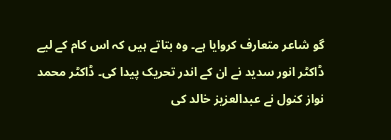گو شاعر متعارف کروایا ہے۔ وہ بتاتے ہیں کہ اس کام کے لیے ڈاکٹر انور سدید نے ان کے اندر تحریک پیدا کی۔ ڈاکٹر محمد نواز کنول نے عبدالعزیز خالد کی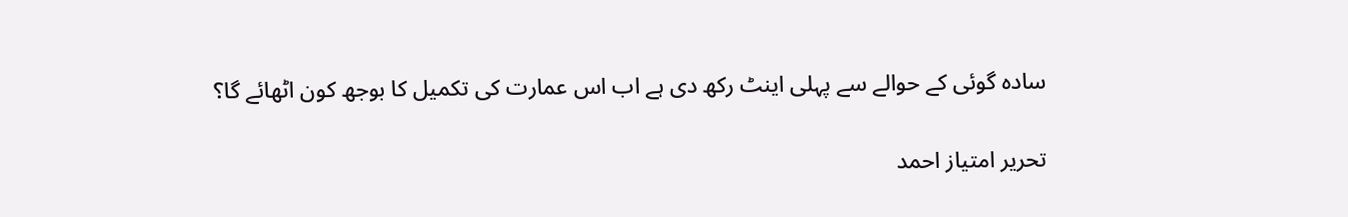سادہ گوئی کے حوالے سے پہلی اینٹ رکھ دی ہے اب اس عمارت کی تکمیل کا بوجھ کون اٹھائے گا؟

تحریر امتیاز احمد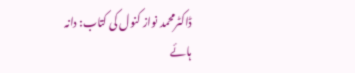ڈاکٹرمحمد نواز کنول کی کتاب: دانہ ہائے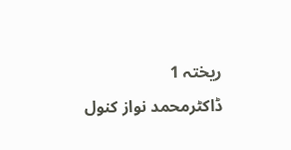ریختہ 1
ڈاکٹرمحمد نواز کنول